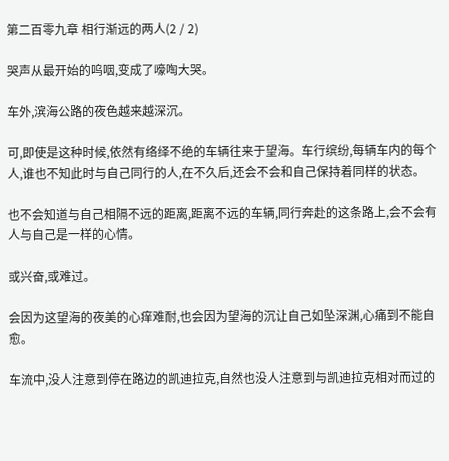第二百零九章 相行渐远的两人(2 / 2)

哭声从最开始的呜咽,变成了嚎啕大哭。

车外,滨海公路的夜色越来越深沉。

可,即使是这种时候,依然有络绎不绝的车辆往来于望海。车行缤纷,每辆车内的每个人,谁也不知此时与自己同行的人,在不久后,还会不会和自己保持着同样的状态。

也不会知道与自己相隔不远的距离,距离不远的车辆,同行奔赴的这条路上,会不会有人与自己是一样的心情。

或兴奋,或难过。

会因为这望海的夜美的心痒难耐,也会因为望海的沉让自己如坠深渊,心痛到不能自愈。

车流中,没人注意到停在路边的凯迪拉克,自然也没人注意到与凯迪拉克相对而过的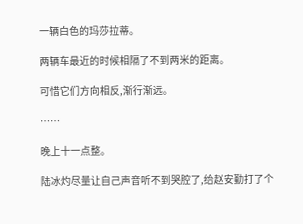一辆白色的玛莎拉蒂。

两辆车最近的时候相隔了不到两米的距离。

可惜它们方向相反,渐行渐远。

……

晚上十一点整。

陆冰灼尽量让自己声音听不到哭腔了,给赵安勤打了个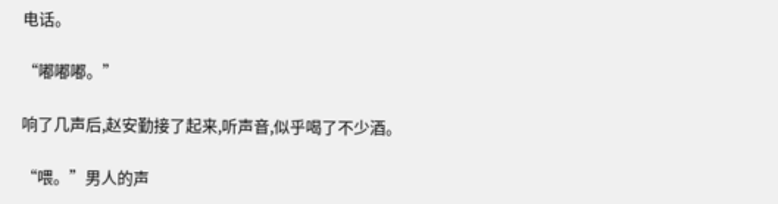电话。

“嘟嘟嘟。”

响了几声后,赵安勤接了起来,听声音,似乎喝了不少酒。

“喂。”男人的声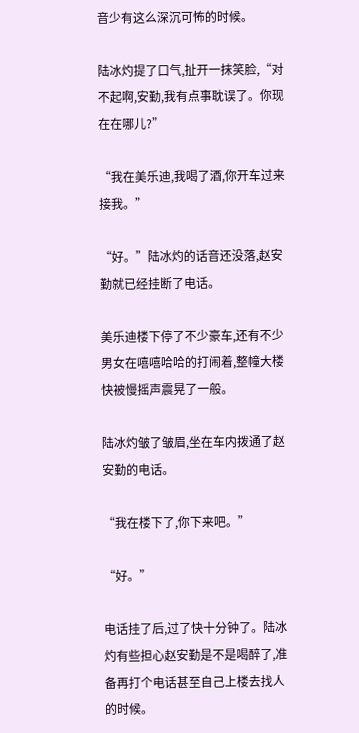音少有这么深沉可怖的时候。

陆冰灼提了口气,扯开一抹笑脸,“对不起啊,安勤,我有点事耽误了。你现在在哪儿?”

“我在美乐迪,我喝了酒,你开车过来接我。”

“好。”陆冰灼的话音还没落,赵安勤就已经挂断了电话。

美乐迪楼下停了不少豪车,还有不少男女在嘻嘻哈哈的打闹着,整幢大楼快被慢摇声震晃了一般。

陆冰灼皱了皱眉,坐在车内拨通了赵安勤的电话。

“我在楼下了,你下来吧。”

“好。”

电话挂了后,过了快十分钟了。陆冰灼有些担心赵安勤是不是喝醉了,准备再打个电话甚至自己上楼去找人的时候。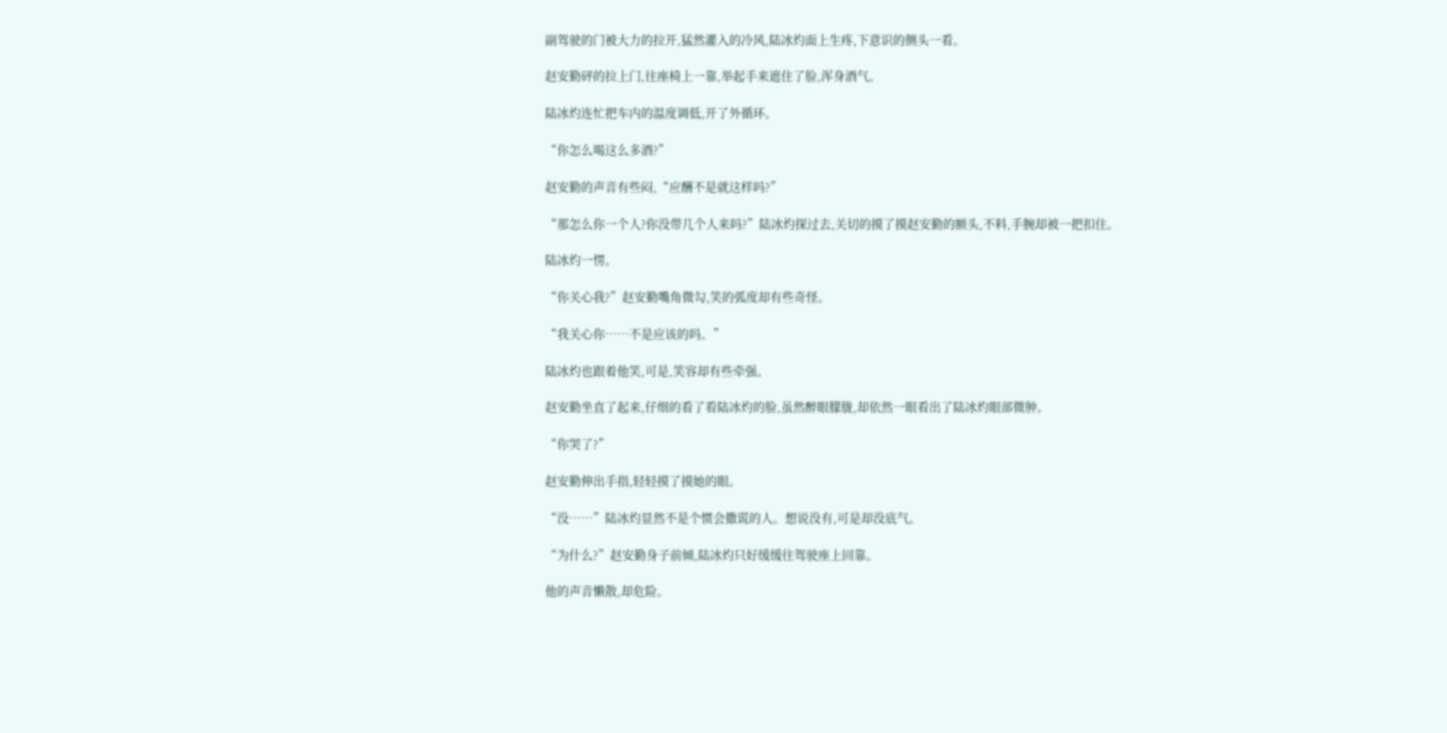副驾驶的门被大力的拉开,猛然灌入的冷风,陆冰灼面上生疼,下意识的侧头一看。

赵安勤砰的拉上门,往座椅上一靠,举起手来遮住了脸,浑身酒气。

陆冰灼连忙把车内的温度调低,开了外循环。

“你怎么喝这么多酒?”

赵安勤的声音有些闷,“应酬不是就这样吗?”

“那怎么你一个人?你没带几个人来吗?”陆冰灼探过去,关切的摸了摸赵安勤的额头,不料,手腕却被一把扣住。

陆冰灼一愣。

“你关心我?”赵安勤嘴角微勾,笑的弧度却有些奇怪。

“我关心你……不是应该的吗。”

陆冰灼也跟着他笑,可是,笑容却有些牵强。

赵安勤坐直了起来,仔细的看了看陆冰灼的脸,虽然醉眼朦胧,却依然一眼看出了陆冰灼眼部微肿。

“你哭了?”

赵安勤伸出手指,轻轻摸了摸她的眼。

“没……”陆冰灼显然不是个惯会撒谎的人。想说没有,可是却没底气。

“为什么?”赵安勤身子前倾,陆冰灼只好缓缓往驾驶座上回靠。

他的声音懒散,却危险。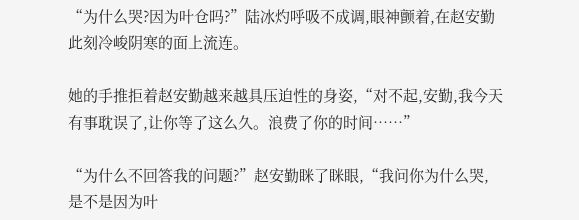“为什么哭?因为叶仓吗?”陆冰灼呼吸不成调,眼神颤着,在赵安勤此刻冷峻阴寒的面上流连。

她的手推拒着赵安勤越来越具压迫性的身姿,“对不起,安勤,我今天有事耽误了,让你等了这么久。浪费了你的时间……”

“为什么不回答我的问题?”赵安勤眯了眯眼,“我问你为什么哭,是不是因为叶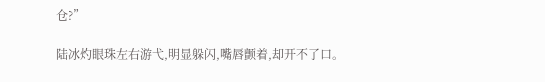仓?”

陆冰灼眼珠左右游弋,明显躲闪,嘴唇颤着,却开不了口。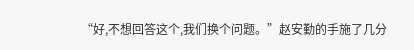“好,不想回答这个,我们换个问题。”赵安勤的手施了几分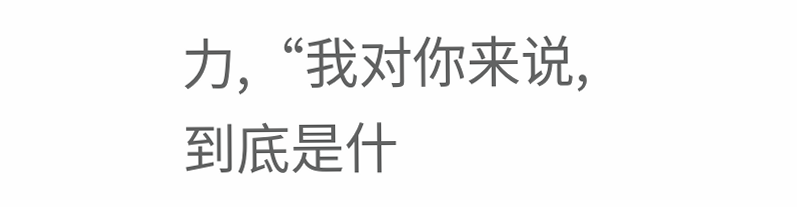力,“我对你来说,到底是什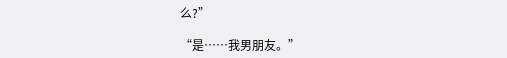么?”

“是……我男朋友。”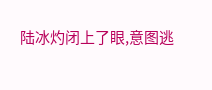陆冰灼闭上了眼,意图逃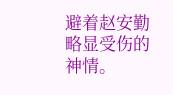避着赵安勤略显受伤的神情。